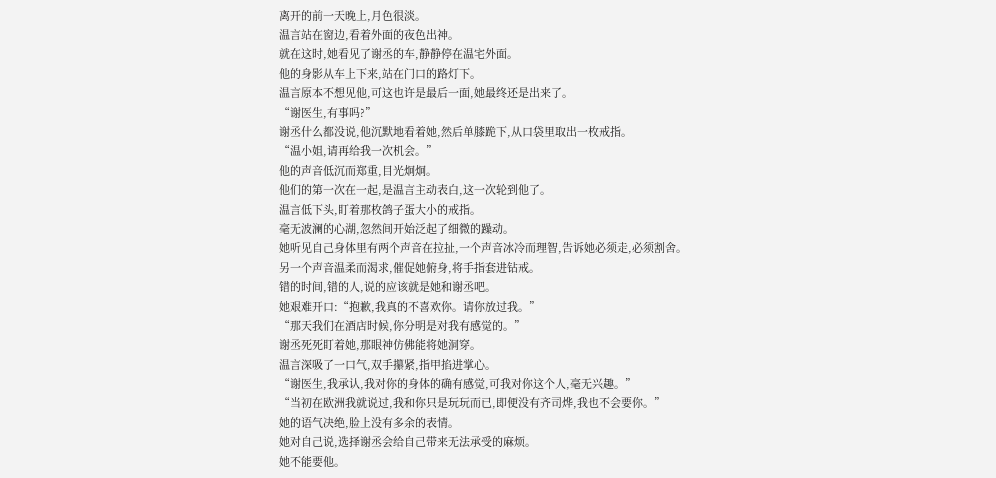离开的前一天晚上,月色很淡。
温言站在窗边,看着外面的夜色出神。
就在这时,她看见了谢丞的车,静静停在温宅外面。
他的身影从车上下来,站在门口的路灯下。
温言原本不想见他,可这也许是最后一面,她最终还是出来了。
“谢医生,有事吗?”
谢丞什么都没说,他沉默地看着她,然后单膝跪下,从口袋里取出一枚戒指。
“温小姐,请再给我一次机会。”
他的声音低沉而郑重,目光炯炯。
他们的第一次在一起,是温言主动表白,这一次轮到他了。
温言低下头,盯着那枚鸽子蛋大小的戒指。
毫无波澜的心湖,忽然间开始泛起了细微的躁动。
她听见自己身体里有两个声音在拉扯,一个声音冰冷而理智,告诉她必须走,必须割舍。
另一个声音温柔而渴求,催促她俯身,将手指套进钻戒。
错的时间,错的人,说的应该就是她和谢丞吧。
她艰难开口:“抱歉,我真的不喜欢你。请你放过我。”
“那天我们在酒店时候,你分明是对我有感觉的。”
谢丞死死盯着她,那眼神仿佛能将她洞穿。
温言深吸了一口气,双手攥紧,指甲掐进掌心。
“谢医生,我承认,我对你的身体的确有感觉,可我对你这个人,毫无兴趣。”
“当初在欧洲我就说过,我和你只是玩玩而已,即便没有齐司烨,我也不会要你。”
她的语气决绝,脸上没有多余的表情。
她对自己说,选择谢丞会给自己带来无法承受的麻烦。
她不能要他。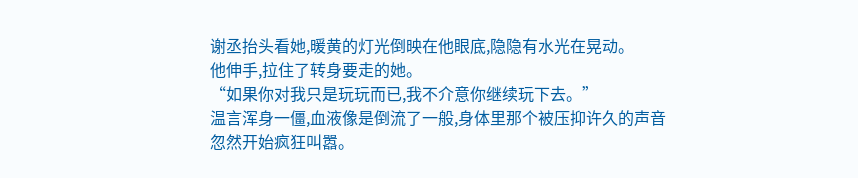谢丞抬头看她,暖黄的灯光倒映在他眼底,隐隐有水光在晃动。
他伸手,拉住了转身要走的她。
“如果你对我只是玩玩而已,我不介意你继续玩下去。”
温言浑身一僵,血液像是倒流了一般,身体里那个被压抑许久的声音忽然开始疯狂叫嚣。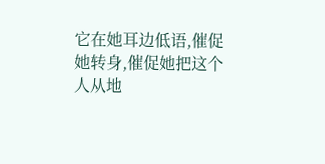它在她耳边低语,催促她转身,催促她把这个人从地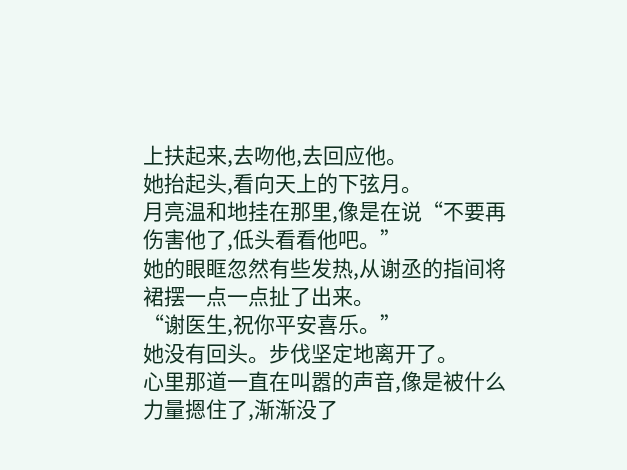上扶起来,去吻他,去回应他。
她抬起头,看向天上的下弦月。
月亮温和地挂在那里,像是在说“不要再伤害他了,低头看看他吧。”
她的眼眶忽然有些发热,从谢丞的指间将裙摆一点一点扯了出来。
“谢医生,祝你平安喜乐。”
她没有回头。步伐坚定地离开了。
心里那道一直在叫嚣的声音,像是被什么力量摁住了,渐渐没了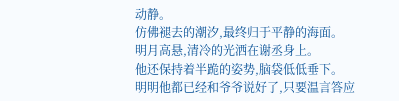动静。
仿佛褪去的潮汐,最终归于平静的海面。
明月高悬,清冷的光洒在谢丞身上。
他还保持着半跪的姿势,脑袋低低垂下。
明明他都已经和爷爷说好了,只要温言答应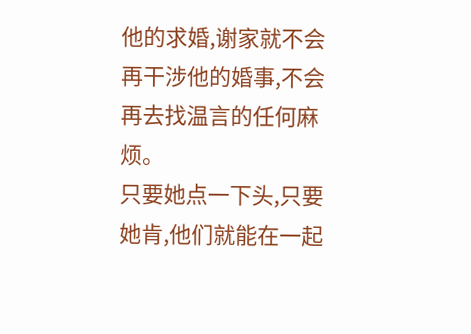他的求婚,谢家就不会再干涉他的婚事,不会再去找温言的任何麻烦。
只要她点一下头,只要她肯,他们就能在一起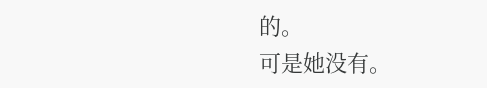的。
可是她没有。